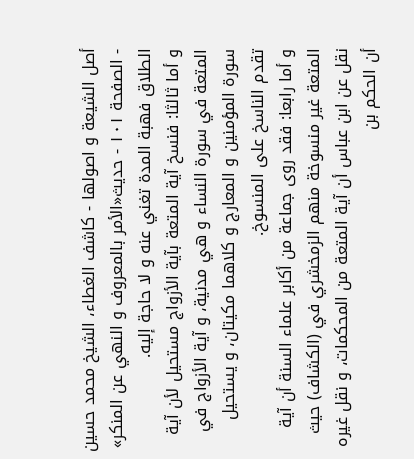أصل الشيعة و اصولها - كاشف الغطاء، الشيخ محمد حسين - الصفحة ١٠١ - حديث«الأمر بالمعروف و النهي عن المنكر»
الطلاق فهبة المدة تغني عنه و لا حاجة إليه.
و أما ثالثا: فنسخ آية المتعة بآية الأزواج مستحيل لأن آية المتعة في سورة النساء و هي مدنية، و آية الأزواج في سورة المؤمنين و المعارج و كلاهما مكيتان، و يستحيل تقدم الناسخ على المنسوخ.
و أما رابعا: فقد روى جماعة من أكابر علماء السنة أن آية المتعة غير منسوخة منهم الزمخشري في (الكشاف) حيث نقل عن ابن عباس أن آية المتعة من المحكمات، و نقل غيره أن الحكم بن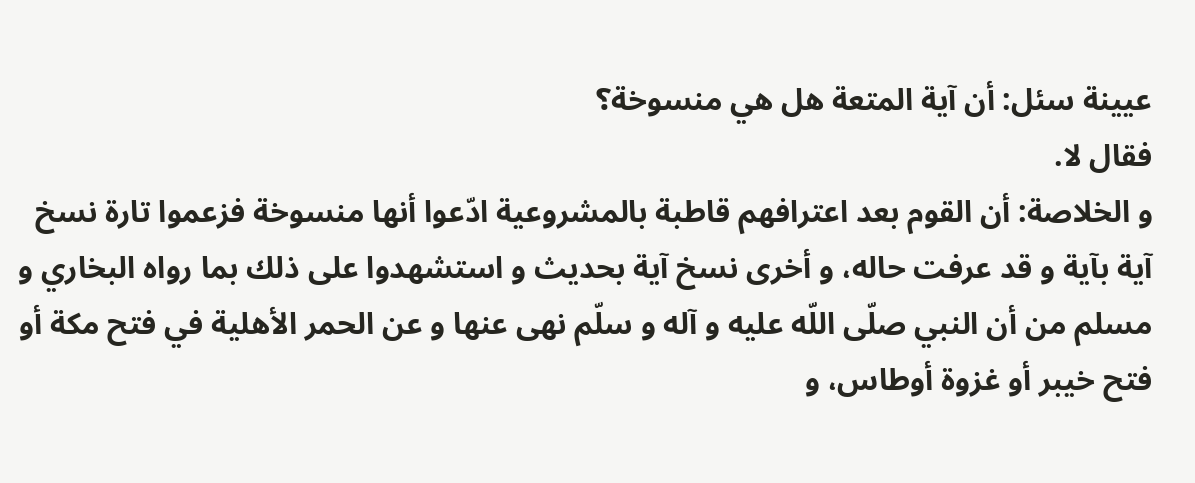عيينة سئل: أن آية المتعة هل هي منسوخة؟
فقال لا.
و الخلاصة: أن القوم بعد اعترافهم قاطبة بالمشروعية ادّعوا أنها منسوخة فزعموا تارة نسخ آية بآية و قد عرفت حاله، و أخرى نسخ آية بحديث و استشهدوا على ذلك بما رواه البخاري و مسلم من أن النبي صلّى اللّه عليه و آله و سلّم نهى عنها و عن الحمر الأهلية في فتح مكة أو فتح خيبر أو غزوة أوطاس، و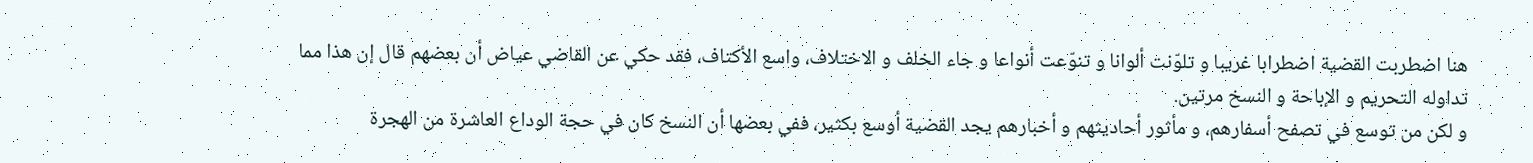هنا اضطربت القضية اضطرابا غريبا و تلوّنت ألوانا و تنوّعت أنواعا و جاء الخلف و الاختلاف، واسع الأكتاف، فقد حكي عن القاضي عياض أن بعضهم قال إن هذا مما تداوله التحريم و الإباحة و النسخ مرتين.
و لكن من توسع في تصفح أسفارهم، و مأثور أحاديثهم و أخبارهم يجد القضية أوسع بكثير، ففي بعضها أن النسخ كان في حجة الوداع العاشرة من الهجرة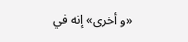«و أخرى» إنه في